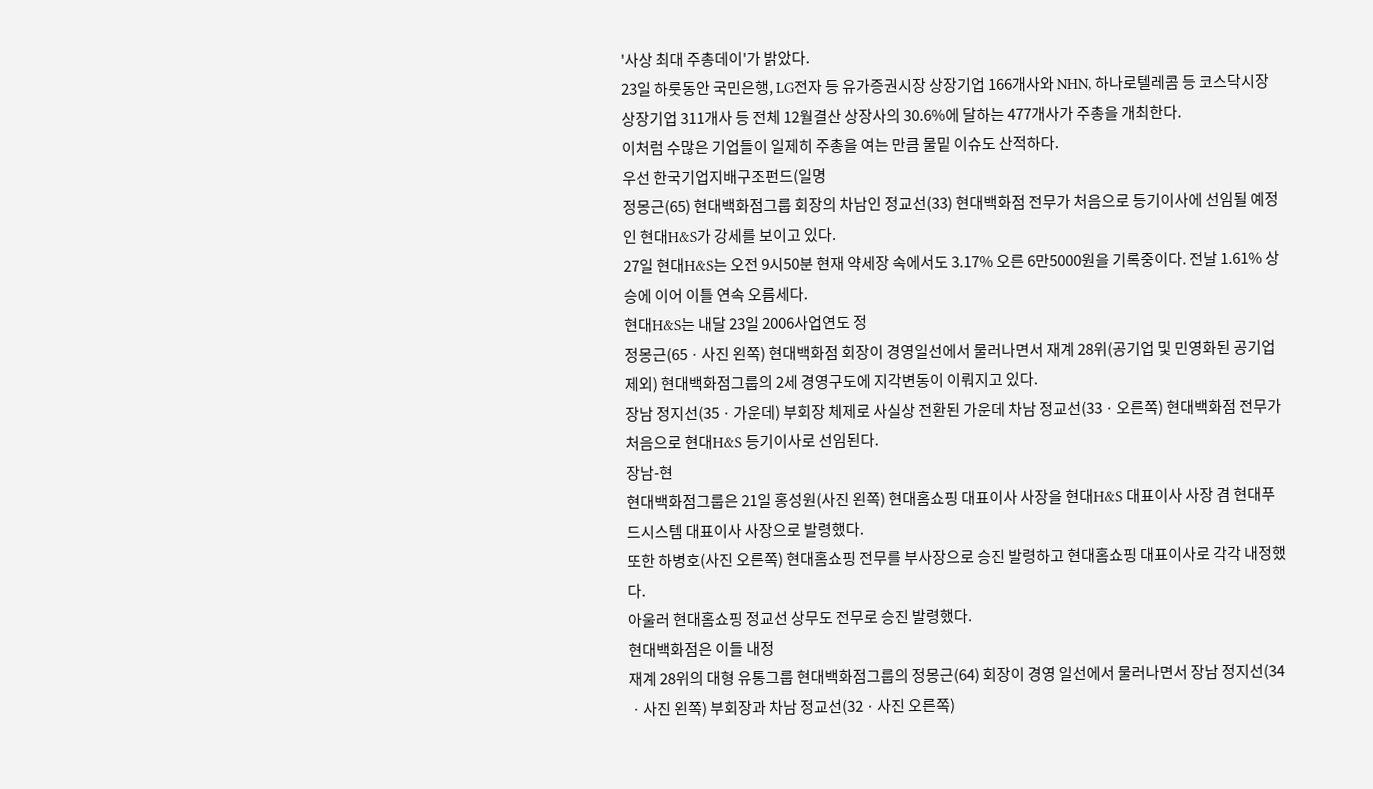'사상 최대 주총데이'가 밝았다.
23일 하룻동안 국민은행, LG전자 등 유가증권시장 상장기업 166개사와 NHN, 하나로텔레콤 등 코스닥시장 상장기업 311개사 등 전체 12월결산 상장사의 30.6%에 달하는 477개사가 주총을 개최한다.
이처럼 수많은 기업들이 일제히 주총을 여는 만큼 물밑 이슈도 산적하다.
우선 한국기업지배구조펀드(일명
정몽근(65) 현대백화점그룹 회장의 차남인 정교선(33) 현대백화점 전무가 처음으로 등기이사에 선임될 예정인 현대H&S가 강세를 보이고 있다.
27일 현대H&S는 오전 9시50분 현재 약세장 속에서도 3.17% 오른 6만5000원을 기록중이다. 전날 1.61% 상승에 이어 이틀 연속 오름세다.
현대H&S는 내달 23일 2006사업연도 정
정몽근(65ㆍ사진 왼쪽) 현대백화점 회장이 경영일선에서 물러나면서 재계 28위(공기업 및 민영화된 공기업 제외) 현대백화점그룹의 2세 경영구도에 지각변동이 이뤄지고 있다.
장남 정지선(35ㆍ가운데) 부회장 체제로 사실상 전환된 가운데 차남 정교선(33ㆍ오른쪽) 현대백화점 전무가 처음으로 현대H&S 등기이사로 선임된다.
장남-현
현대백화점그룹은 21일 홍성원(사진 왼쪽) 현대홈쇼핑 대표이사 사장을 현대H&S 대표이사 사장 겸 현대푸드시스템 대표이사 사장으로 발령했다.
또한 하병호(사진 오른쪽) 현대홈쇼핑 전무를 부사장으로 승진 발령하고 현대홈쇼핑 대표이사로 각각 내정했다.
아울러 현대홈쇼핑 정교선 상무도 전무로 승진 발령했다.
현대백화점은 이들 내정
재계 28위의 대형 유통그룹 현대백화점그룹의 정몽근(64) 회장이 경영 일선에서 물러나면서 장남 정지선(34ㆍ사진 왼쪽) 부회장과 차남 정교선(32ㆍ사진 오른쪽)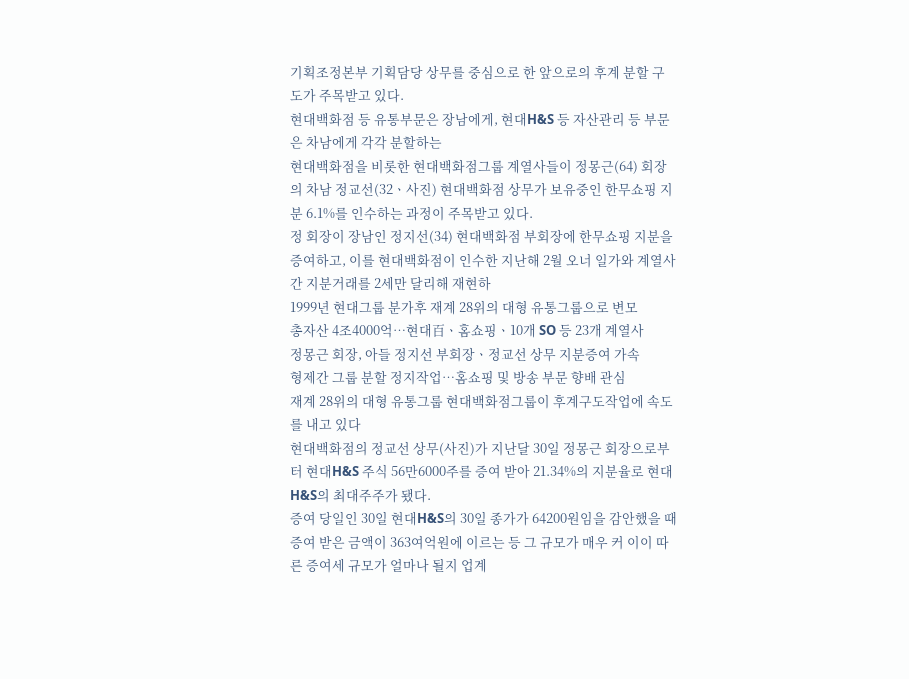기획조정본부 기획담당 상무를 중심으로 한 앞으로의 후계 분할 구도가 주목받고 있다.
현대백화점 등 유통부문은 장남에게, 현대H&S 등 자산관리 등 부문은 차남에게 각각 분할하는
현대백화점을 비롯한 현대백화점그룹 계열사들이 정몽근(64) 회장의 차남 정교선(32ㆍ사진) 현대백화점 상무가 보유중인 한무쇼핑 지분 6.1%를 인수하는 과정이 주목받고 있다.
정 회장이 장남인 정지선(34) 현대백화점 부회장에 한무쇼핑 지분을 증여하고, 이를 현대백화점이 인수한 지난해 2월 오너 일가와 계열사간 지분거래를 2세만 달리해 재현하
1999년 현대그룹 분가후 재계 28위의 대형 유통그룹으로 변모
총자산 4조4000억…현대百ㆍ홈쇼핑ㆍ10개 SO 등 23개 계열사
정몽근 회장, 아들 정지선 부회장ㆍ정교선 상무 지분증여 가속
형제간 그룹 분할 정지작업…홈쇼핑 및 방송 부문 향배 관심
재계 28위의 대형 유통그룹 현대백화점그룹이 후계구도작업에 속도를 내고 있다
현대백화점의 정교선 상무(사진)가 지난달 30일 정몽근 회장으로부터 현대H&S 주식 56만6000주를 증여 받아 21.34%의 지분율로 현대H&S의 최대주주가 됐다.
증여 당일인 30일 현대H&S의 30일 종가가 64200원임을 감안했을 때 증여 받은 금액이 363여억원에 이르는 등 그 규모가 매우 커 이이 따른 증여세 규모가 얼마나 될지 업계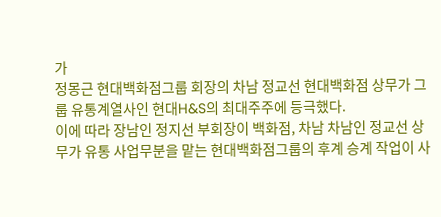가
정몽근 현대백화점그룹 회장의 차남 정교선 현대백화점 상무가 그룹 유통계열사인 현대H&S의 최대주주에 등극했다.
이에 따라 장남인 정지선 부회장이 백화점, 차남 차남인 정교선 상무가 유통 사업무분을 맡는 현대백화점그룹의 후계 승계 작업이 사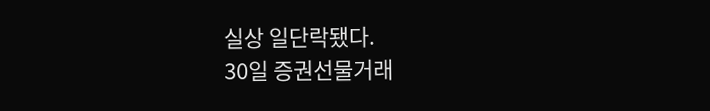실상 일단락됐다.
30일 증권선물거래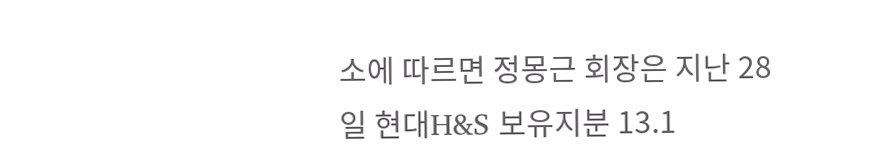소에 따르면 정몽근 회장은 지난 28일 현대H&S 보유지분 13.1